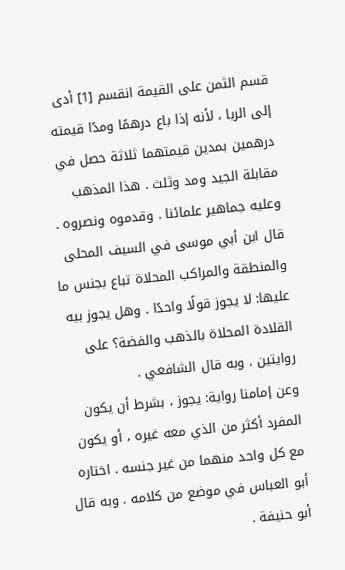قسم الثمن على القيمة انقسم [1] أدى إلى الربا ، لأنه إذا باع درهمًا ومدًا قيمته درهمين بمدين قيمتهما ثلاثة حصل في مقابلة الجيد ومد وثلث . هذا المذهب وعليه جماهير علمائنا . وقدموه ونصروه . قال ابن أبي موسى في السيف المحلى والمنطقة والمراكب المحلاة تباع بجنس ما عليها: لا يجوز قولًا واحدًا . وهل يجوز بيه القلادة المحلاة بالذهب والفضة؟ على روايتين . وبه قال الشافعي .
وعن إمامنا رواية: يجوز ، بشرط أن يكون المفرد أكثر من الذي معه غيره ، أو يكون مع كل واحد منهما من غير جنسه . اختاره أبو العباس في موضع من كلامه . وبه قال أبو حنيفة .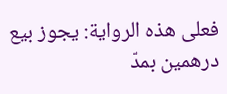فعلى هذه الرواية: يجوز بيع درهمين بمدّ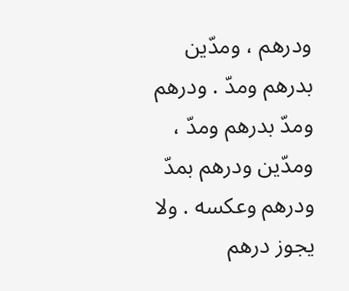ودرهم ، ومدّين بدرهم ومدّ . ودرهم ومدّ بدرهم ومدّ ، ومدّين ودرهم بمدّ ودرهم وعكسه . ولا يجوز درهم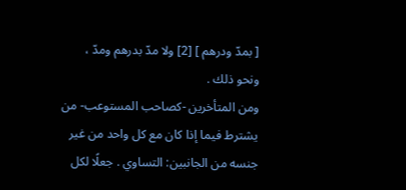[ بمدّ ودرهم ] [2] ولا مدّ بدرهم ومدّ ، ونحو ذلك .
ومن المتأخرين -كصاحب المستوعب- من يشترط فيما إذا كان مع كل واحد من غير جنسه من الجانبين: التساوي . جعلًا لكل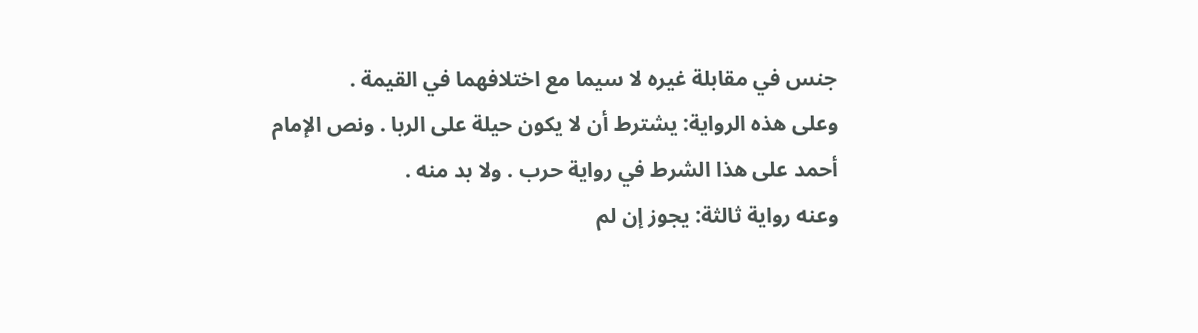جنس في مقابلة غيره لا سيما مع اختلافهما في القيمة .
وعلى هذه الرواية: يشترط أن لا يكون حيلة على الربا . ونص الإمام أحمد على هذا الشرط في رواية حرب . ولا بد منه .
وعنه رواية ثالثة: يجوز إن لم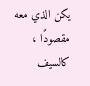يكن الذي معه مقصودًا ، كالسيف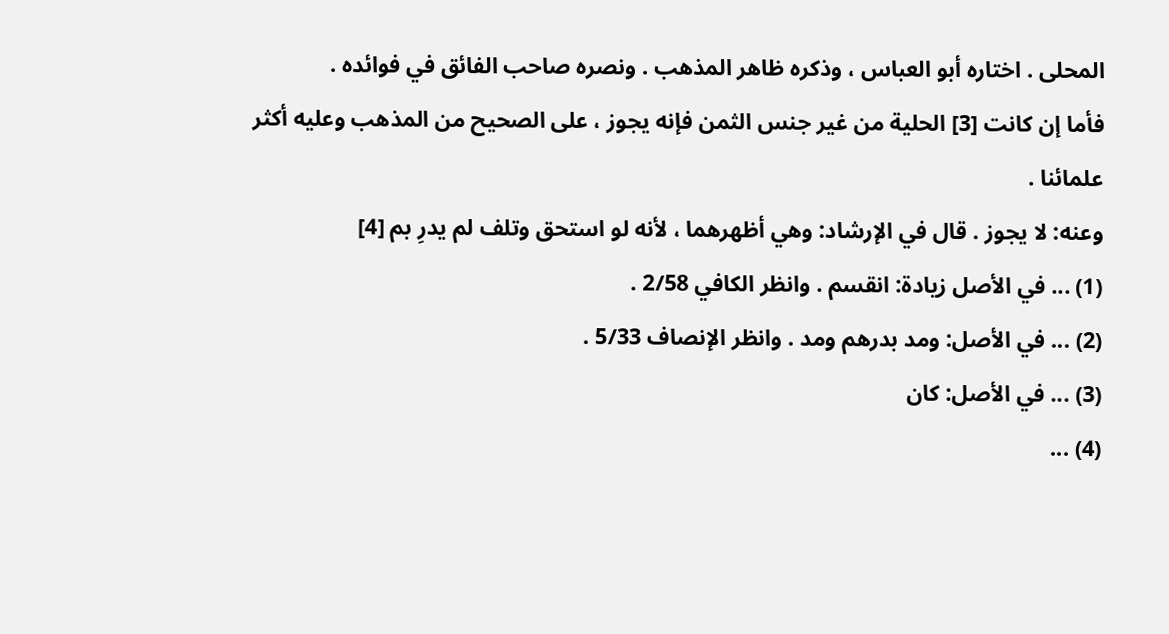المحلى . اختاره أبو العباس ، وذكره ظاهر المذهب . ونصره صاحب الفائق في فوائده .
فأما إن كانت [3] الحلية من غير جنس الثمن فإنه يجوز ، على الصحيح من المذهب وعليه أكثر علمائنا .
وعنه: لا يجوز . قال في الإرشاد: وهي أظهرهما ، لأنه لو استحق وتلف لم يدرِ بم [4]
(1) ... في الأصل زيادة: انقسم . وانظر الكافي 2/58 .
(2) ... في الأصل: ومد بدرهم ومد . وانظر الإنصاف 5/33 .
(3) ... في الأصل: كان
(4) ...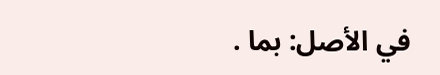في الأصل: بما .